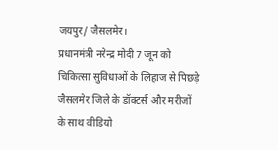जयपुर/ जैसलमेर।
प्रधानमंत्री नरेन्द्र मोदी 7 जून को चिकित्सा सुविधाओं के लिहाज से पिछड़े जैसलमेर जिले के डॉक्टर्स और मरीजों के साथ वीडियो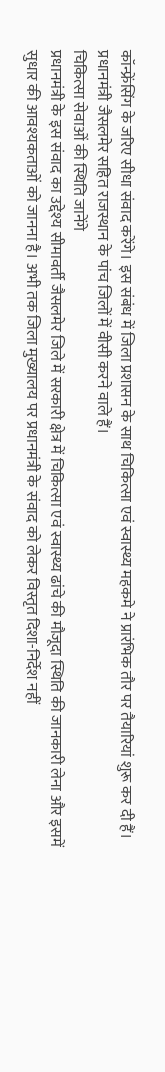कॉन्फ्रेंसिंग के जरिए सीधा संवाद करेंगे। इस संबंध में जिला प्रशासन के साथ चिकित्सा एवं स्वास्थ्य महकमे ने प्रारंभिक तौर पर तैयारियां शुरू कर दी हैं। प्रधानमंत्री जैसलमेर सहित राजस्थान के पांच जिलों में वीसी करने वाले हैं।
चिकित्सा सेवाओं की स्थिति जानेंगे
प्रधानमंत्री के इस संवाद का उद्देश्य सीमावर्ती जैसलमेर जिले में सरकारी क्षेत्र में चिकित्सा एवं स्वास्थ्य ढांचे की मौजूदा स्थिति की जानकारी लेना और इसमें सुधार की आवश्यकताओं को जानना है। अभी तक जिला मुख्यालय पर प्रधानमंत्री के संवाद को लेकर विस्तृत दिशा-निर्देश नहीं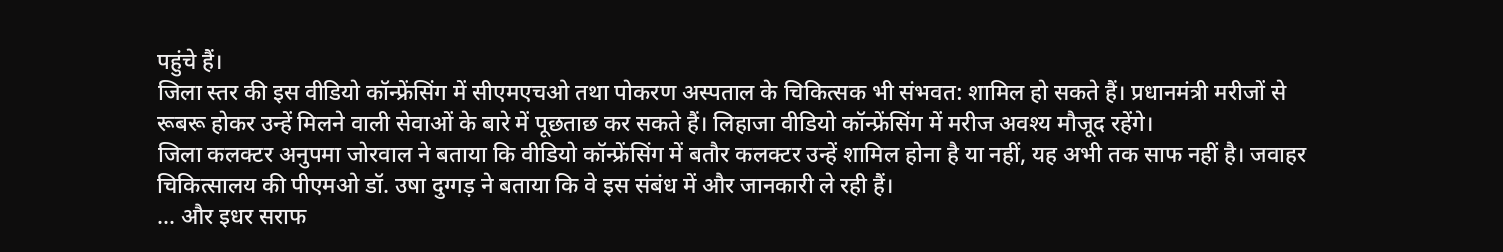पहुंचे हैं।
जिला स्तर की इस वीडियो कॉन्फ्रेंसिंग में सीएमएचओ तथा पोकरण अस्पताल के चिकित्सक भी संभवत: शामिल हो सकते हैं। प्रधानमंत्री मरीजों से रूबरू होकर उन्हें मिलने वाली सेवाओं के बारे में पूछताछ कर सकते हैं। लिहाजा वीडियो कॉन्फ्रेंसिंग में मरीज अवश्य मौजूद रहेंगे।
जिला कलक्टर अनुपमा जोरवाल ने बताया कि वीडियो कॉन्फ्रेंसिंग में बतौर कलक्टर उन्हें शामिल होना है या नहीं, यह अभी तक साफ नहीं है। जवाहर चिकित्सालय की पीएमओ डॉ. उषा दुग्गड़ ने बताया कि वे इस संबंध में और जानकारी ले रही हैं।
... और इधर सराफ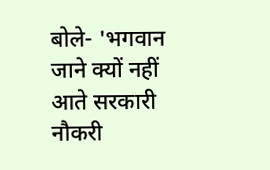बोले- 'भगवान जाने क्यों नहीं आते सरकारी नौकरी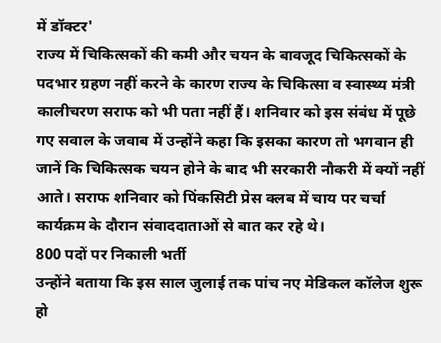में डॉक्टर'
राज्य में चिकित्सकों की कमी और चयन के बावजूद चिकित्सकों के पदभार ग्रहण नहीं करने के कारण राज्य के चिकित्सा व स्वास्थ्य मंत्री कालीचरण सराफ को भी पता नहीं हैं। शनिवार को इस संबंध में पूछे गए सवाल के जवाब में उन्होंने कहा कि इसका कारण तो भगवान ही जानें कि चिकित्सक चयन होने के बाद भी सरकारी नौकरी में क्यों नहीं आते। सराफ शनिवार को पिंकसिटी प्रेस क्लब में चाय पर चर्चा कार्यक्रम के दौरान संवाददाताओं से बात कर रहे थे।
800 पदों पर निकाली भर्ती
उन्होंने बताया कि इस साल जुलाई तक पांच नए मेडिकल कॉलेज शुरू हो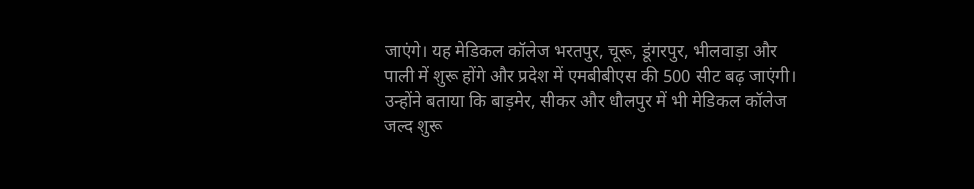जाएंगे। यह मेडिकल कॉलेज भरतपुर, चूरू, डूंगरपुर, भीलवाड़ा और पाली में शुरू होंगे और प्रदेश में एमबीबीएस की 500 सीट बढ़ जाएंगी। उन्होंने बताया कि बाड़मेर, सीकर और धौलपुर में भी मेडिकल कॉलेज जल्द शुरू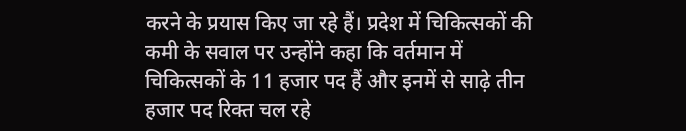करने के प्रयास किए जा रहे हैं। प्रदेश में चिकित्सकों की कमी के सवाल पर उन्होंने कहा कि वर्तमान में चिकित्सकों के 11 हजार पद हैं और इनमें से साढ़े तीन हजार पद रिक्त चल रहे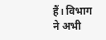हैं। विभाग ने अभी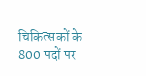चिकित्सकों के 800 पदों पर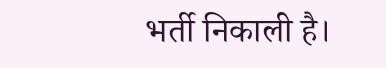भर्ती निकाली है।